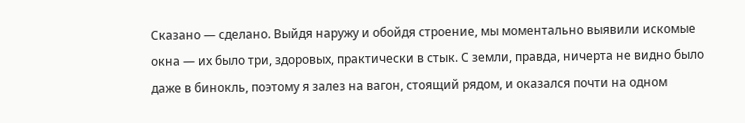Сказано — сделано. Выйдя наружу и обойдя строение, мы моментально выявили искомые окна — их было три, здоровых, практически в стык. С земли, правда, ничерта не видно было даже в бинокль, поэтому я залез на вагон, стоящий рядом, и оказался почти на одном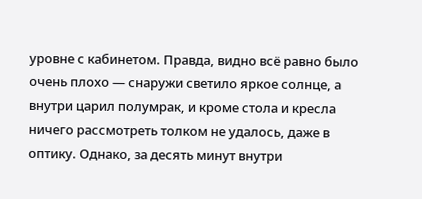уровне с кабинетом. Правда, видно всё равно было очень плохо — снаружи светило яркое солнце, а внутри царил полумрак, и кроме стола и кресла ничего рассмотреть толком не удалось, даже в оптику. Однако, за десять минут внутри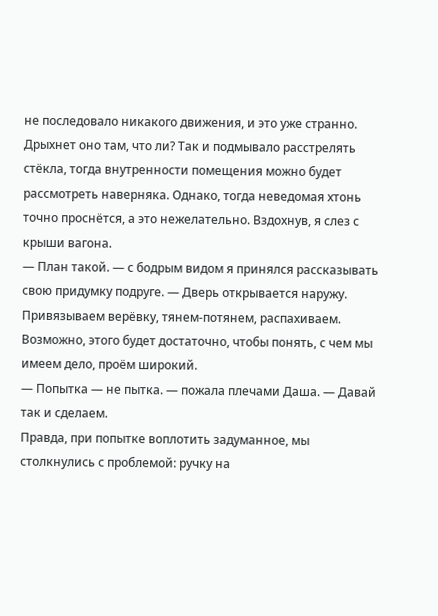не последовало никакого движения, и это уже странно. Дрыхнет оно там, что ли? Так и подмывало расстрелять стёкла, тогда внутренности помещения можно будет рассмотреть наверняка. Однако, тогда неведомая хтонь точно проснётся, а это нежелательно. Вздохнув, я слез с крыши вагона.
— План такой. — с бодрым видом я принялся рассказывать свою придумку подруге. — Дверь открывается наружу. Привязываем верёвку, тянем-потянем, распахиваем. Возможно, этого будет достаточно, чтобы понять, с чем мы имеем дело, проём широкий.
— Попытка — не пытка. — пожала плечами Даша. — Давай так и сделаем.
Правда, при попытке воплотить задуманное, мы столкнулись с проблемой: ручку на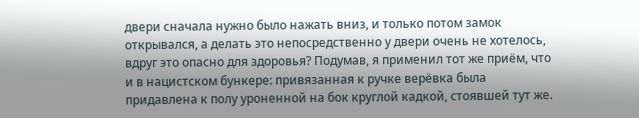двери сначала нужно было нажать вниз, и только потом замок открывался, а делать это непосредственно у двери очень не хотелось, вдруг это опасно для здоровья? Подумав, я применил тот же приём, что и в нацистском бункере: привязанная к ручке верёвка была придавлена к полу уроненной на бок круглой кадкой, стоявшей тут же.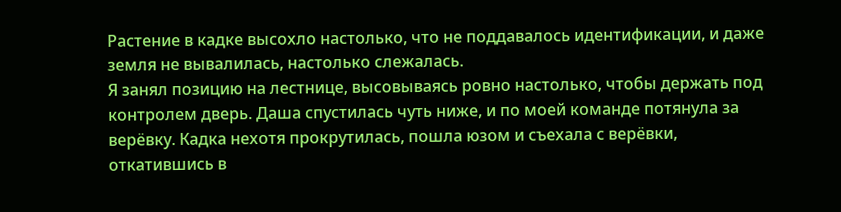Растение в кадке высохло настолько, что не поддавалось идентификации, и даже земля не вывалилась, настолько слежалась.
Я занял позицию на лестнице, высовываясь ровно настолько, чтобы держать под контролем дверь. Даша спустилась чуть ниже, и по моей команде потянула за верёвку. Кадка нехотя прокрутилась, пошла юзом и съехала с верёвки, откатившись в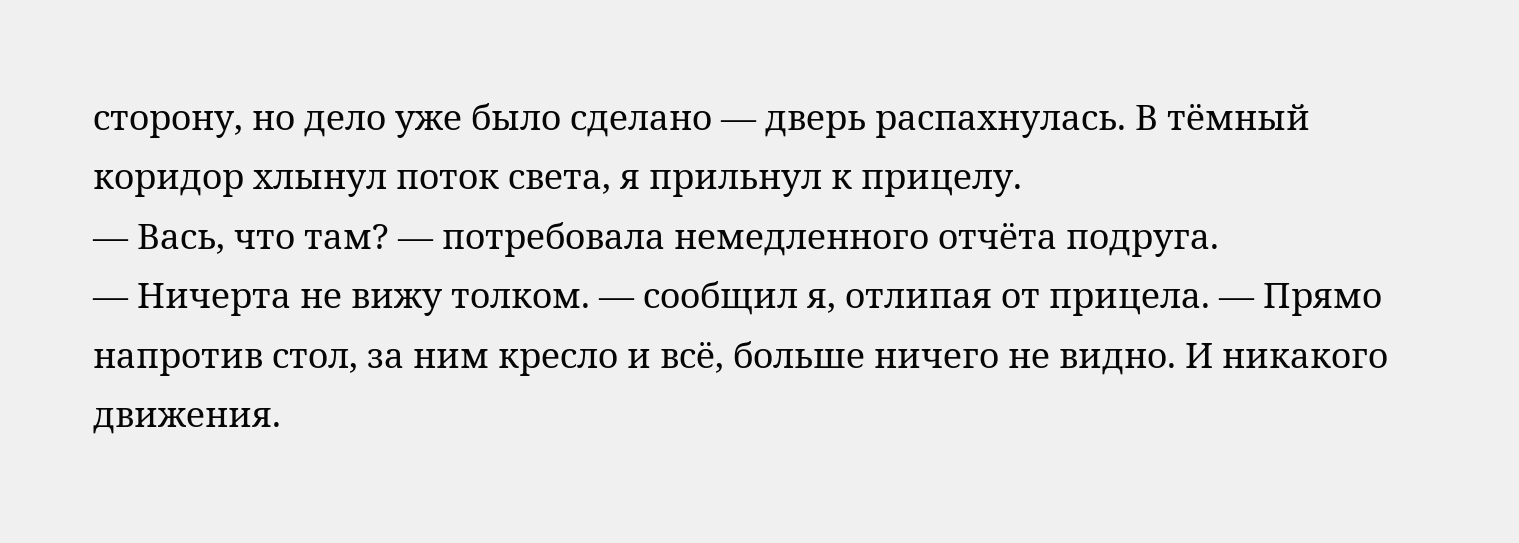сторону, но дело уже было сделано — дверь распахнулась. В тёмный коридор хлынул поток света, я прильнул к прицелу.
— Вась, что там? — потребовала немедленного отчёта подруга.
— Ничерта не вижу толком. — сообщил я, отлипая от прицела. — Прямо напротив стол, за ним кресло и всё, больше ничего не видно. И никакого движения.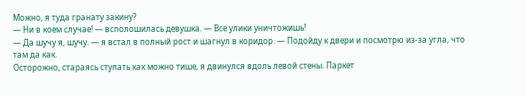Можно, я туда гранату закину?
— Ни в коем случае! — всполошилась девушка. — Все улики уничтожишь!
— Да шучу я, шучу. — я встал в полный рост и шагнул в коридор. — Подойду к двери и посмотрю из-за угла, что там да как.
Осторожно, стараясь ступать как можно тише, я двинулся вдоль левой стены. Паркет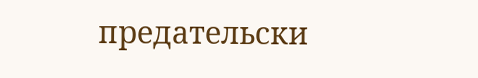предательски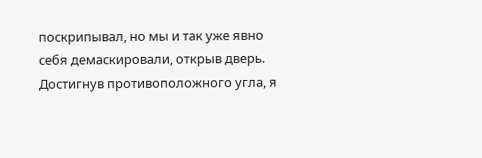поскрипывал, но мы и так уже явно себя демаскировали, открыв дверь. Достигнув противоположного угла, я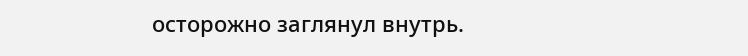осторожно заглянул внутрь.